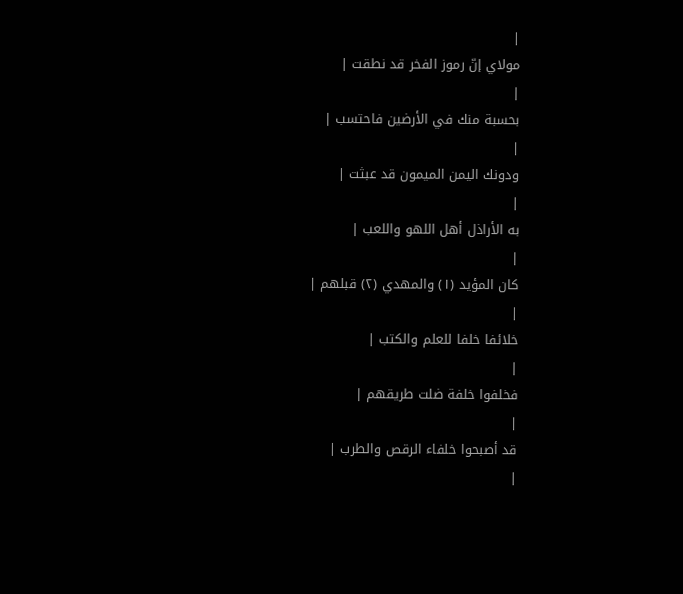|
مولاي إنّ رموز الفخر قد نطقت |
|
بحسبة منك في الأرضين فاحتسب |
|
ودونك اليمن الميمون قد عبثت |
|
به الأراذل أهل اللهو واللعب |
|
كان المؤيد (١) والمهدي (٢) قبلهم |
|
خلائفا خلفا للعلم والكتب |
|
فخلفوا خلفة ضلت طريقهم |
|
قد أصبحوا خلفاء الرقص والطرب |
|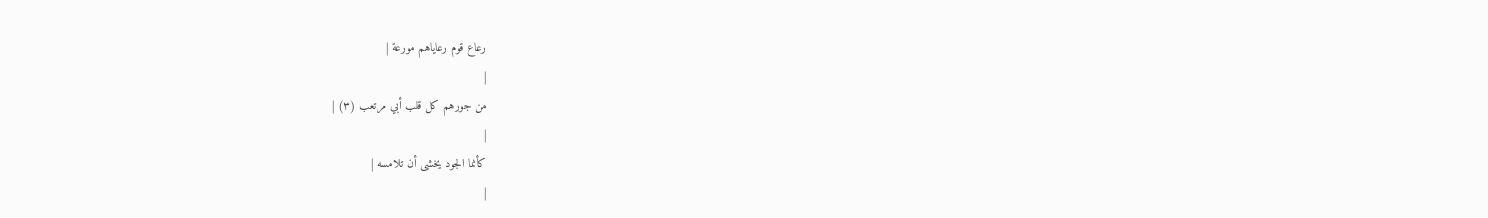رعاع قوم رعاياهم مورعة |
|
من جورهم كل قلب أبي مرتعب (٣) |
|
كأنما الجود يخشى أن تلامسه |
|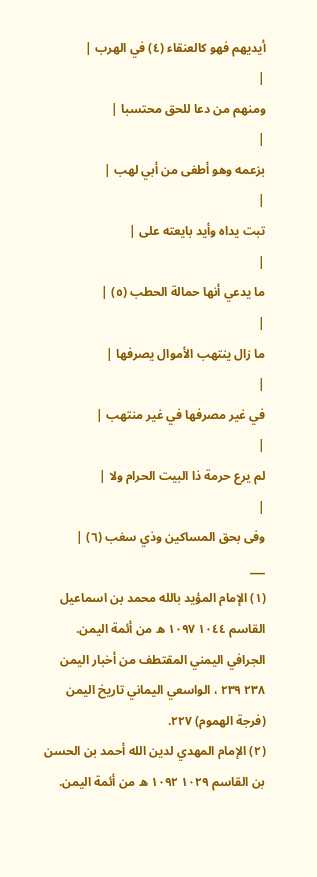أيديهم فهو كالعنقاء (٤) في الهرب |
|
ومنهم من دعا للحق محتسبا |
|
بزعمه وهو أطغى من أبي لهب |
|
تبت يداه وأيد بايعته على |
|
ما يدعي أنها حمالة الحطب (٥) |
|
ما زال ينتهب الأموال يصرفها |
|
في غير مصرفها في غير منتهب |
|
لم يرع حرمة ذا البيت الحرام ولا |
|
وفى بحق المساكين وذي سغب (٦) |
___
(١) الإمام المؤيد بالله محمد بن اسماعيل القاسم ١٠٤٤ ١٠٩٧ ه من أئمة اليمن. الجرافي اليمني المقتطف من أخبار اليمن ٢٣٨ ٢٣٩ ، الواسعي اليماني تاريخ اليمن (فرجة الهموم) ٢٢٧.
(٢) الإمام المهدي لدين الله أحمد بن الحسن بن القاسم ١٠٢٩ ١٠٩٢ ه من أئمة اليمن.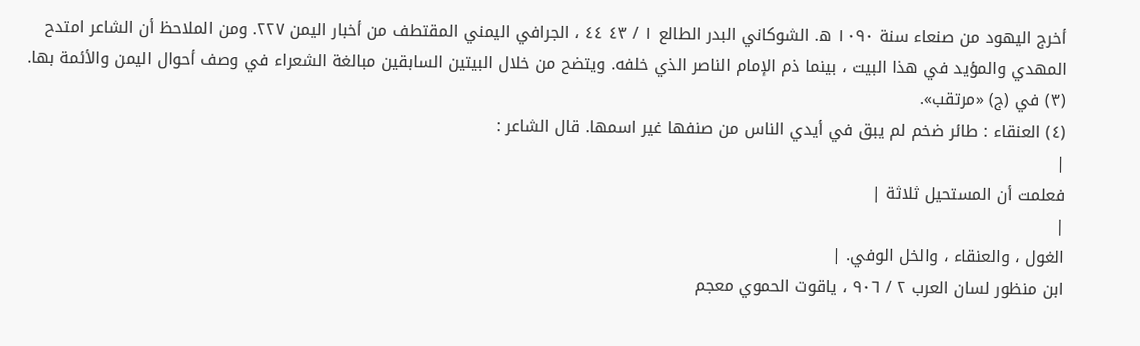أخرج اليهود من صنعاء سنة ١٠٩٠ ه. الشوكاني البدر الطالع ١ / ٤٣ ٤٤ ، الجرافي اليمني المقتطف من أخبار اليمن ٢٢٧. ومن الملاحظ أن الشاعر امتدح المهدي والمؤيد في هذا البيت ، بينما ذم الإمام الناصر الذي خلفه. ويتضح من خلال البيتين السابقين مبالغة الشعراء في وصف أحوال اليمن والأئمة بها.
(٣) في (ج) «مرتقب».
(٤) العنقاء : طائر ضخم لم يبق في أيدي الناس من صنفها غير اسمها. قال الشاعر :
|
فعلمت أن المستحيل ثلاثة |
|
الغول ، والعنقاء ، والخل الوفي. |
ابن منظور لسان العرب ٢ / ٩٠٦ ، ياقوت الحموي معجم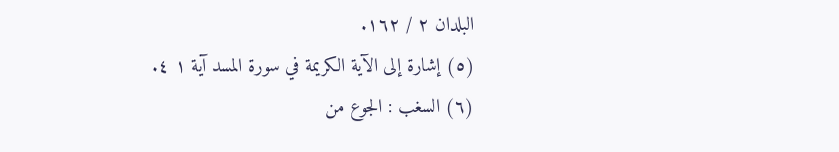البلدان ٢ / ١٦٢.
(٥) إشارة إلى الآية الكريمة في سورة المسد آية ١ ٤.
(٦) السغب : الجوع من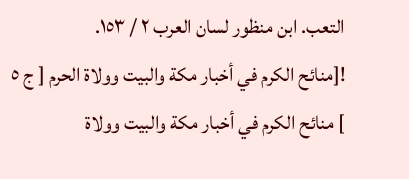التعب. ابن منظور لسان العرب ٢ / ١٥٣.
![منائح الكرم في أخبار مكة والبيت وولاة الحرم [ ج ٥ ] منائح الكرم في أخبار مكة والبيت وولاة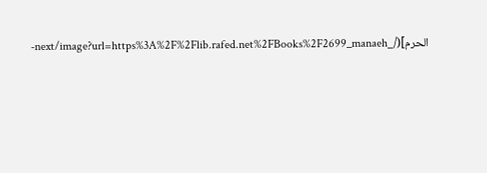الحرم](/_next/image?url=https%3A%2F%2Flib.rafed.net%2FBooks%2F2699_manaeh-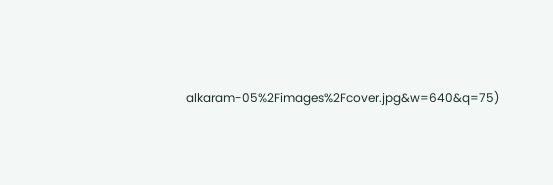alkaram-05%2Fimages%2Fcover.jpg&w=640&q=75)